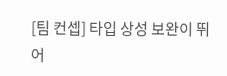[팀 컨셉] 타입 상성 보완이 뛰어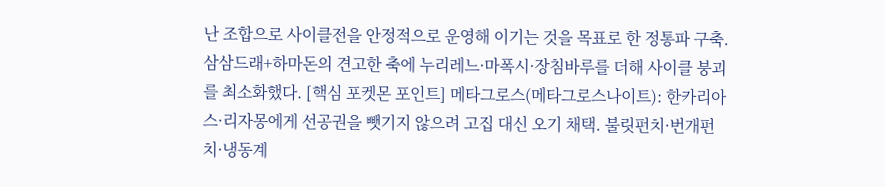난 조합으로 사이클전을 안정적으로 운영해 이기는 것을 목표로 한 정통파 구축. 삼삼드래+하마돈의 견고한 축에 누리레느·마폭시·장침바루를 더해 사이클 붕괴를 최소화했다. [핵심 포켓몬 포인트] 메타그로스(메타그로스나이트): 한카리아스·리자몽에게 선공권을 뺏기지 않으려 고집 대신 오기 채택. 불릿펀치·번개펀치·냉동계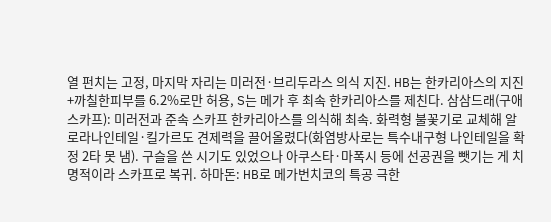열 펀치는 고정, 마지막 자리는 미러전·브리두라스 의식 지진. HB는 한카리아스의 지진+까칠한피부를 6.2%로만 허용, S는 메가 후 최속 한카리아스를 제친다. 삼삼드래(구애스카프): 미러전과 준속 스카프 한카리아스를 의식해 최속. 화력형 불꽃기로 교체해 알로라나인테일·킬가르도 견제력을 끌어올렸다(화염방사로는 특수내구형 나인테일을 확정 2타 못 냄). 구슬을 쓴 시기도 있었으나 아쿠스타·마폭시 등에 선공권을 뺏기는 게 치명적이라 스카프로 복귀. 하마돈: HB로 메가번치코의 특공 극한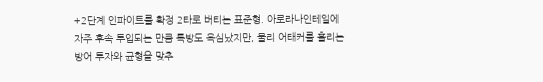+2단계 인파이트를 확정 2타로 버티는 표준형. 아로라나인테일에 자주 후속 투입되는 만큼 특방도 욕심났지만, 물리 어태커를 흘리는 방어 투자와 균형을 맞추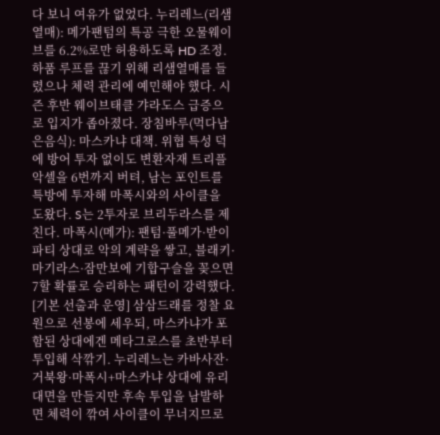다 보니 여유가 없었다. 누리레느(리샘열매): 메가팬텀의 특공 극한 오물웨이브를 6.2%로만 허용하도록 HD 조정. 하품 루프를 끊기 위해 리샘열매를 들렸으나 체력 관리에 예민해야 했다. 시즌 후반 웨이브태클 갸라도스 급증으로 입지가 좁아졌다. 장침바루(먹다남은음식): 마스카냐 대책. 위협 특성 덕에 방어 투자 없이도 변환자재 트리플악셀을 6번까지 버텨, 남는 포인트를 특방에 투자해 마폭시와의 사이클을 도왔다. S는 2투자로 브리두라스를 제친다. 마폭시(메가): 팬텀·풀메가·받이 파티 상대로 악의 계략을 쌓고, 블래키·마기라스·잠만보에 기합구슬을 꽂으면 7할 확률로 승리하는 패턴이 강력했다. [기본 선출과 운영] 삼삼드래를 정찰 요원으로 선봉에 세우되, 마스카냐가 포함된 상대에겐 메타그로스를 초반부터 투입해 삭깎기. 누리레느는 카바사잔·거북왕·마폭시+마스카냐 상대에 유리 대면을 만들지만 후속 투입을 남발하면 체력이 깎여 사이클이 무너지므로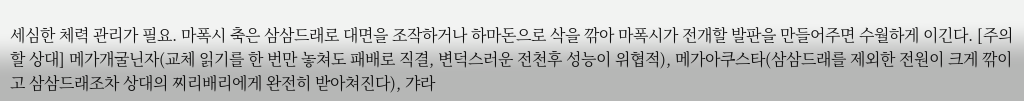세심한 체력 관리가 필요. 마폭시 축은 삼삼드래로 대면을 조작하거나 하마돈으로 삭을 깎아 마폭시가 전개할 발판을 만들어주면 수월하게 이긴다. [주의할 상대] 메가개굴닌자(교체 읽기를 한 번만 놓쳐도 패배로 직결, 변덕스러운 전천후 성능이 위협적), 메가아쿠스타(삼삼드래를 제외한 전원이 크게 깎이고 삼삼드래조차 상대의 찌리배리에게 완전히 받아쳐진다), 갸라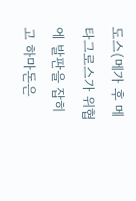도스(메가 후 메타그로스가 위협에 발판을 잡히고 하마돈은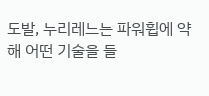도발, 누리레느는 파워휩에 약해 어떤 기술을 들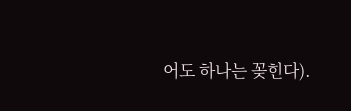어도 하나는 꽂힌다).